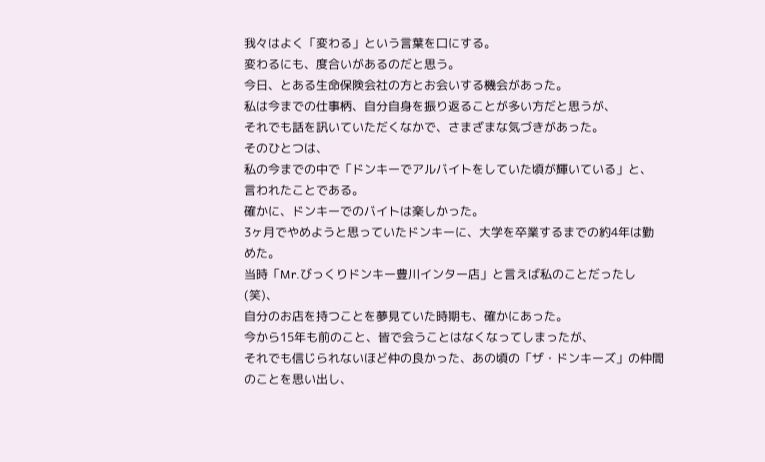我々はよく「変わる」という言葉を口にする。
変わるにも、度合いがあるのだと思う。
今日、とある生命保険会社の方とお会いする機会があった。
私は今までの仕事柄、自分自身を振り返ることが多い方だと思うが、
それでも話を訊いていただくなかで、さまざまな気づきがあった。
そのひとつは、
私の今までの中で「ドンキーでアルバイトをしていた頃が輝いている」と、
言われたことである。
確かに、ドンキーでのバイトは楽しかった。
3ヶ月でやめようと思っていたドンキーに、大学を卒業するまでの約4年は勤めた。
当時「Mr.びっくりドンキー豊川インター店」と言えば私のことだったし(笑)、
自分のお店を持つことを夢見ていた時期も、確かにあった。
今から15年も前のこと、皆で会うことはなくなってしまったが、
それでも信じられないほど仲の良かった、あの頃の「ザ・ドンキーズ」の仲間のことを思い出し、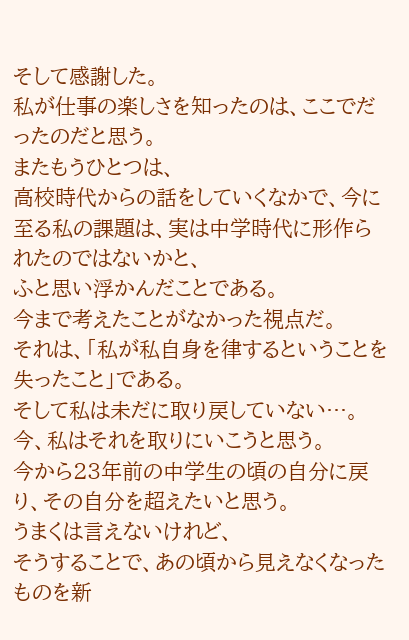そして感謝した。
私が仕事の楽しさを知ったのは、ここでだったのだと思う。
またもうひとつは、
高校時代からの話をしていくなかで、今に至る私の課題は、実は中学時代に形作られたのではないかと、
ふと思い浮かんだことである。
今まで考えたことがなかった視点だ。
それは、「私が私自身を律するということを失ったこと」である。
そして私は未だに取り戻していない…。
今、私はそれを取りにいこうと思う。
今から23年前の中学生の頃の自分に戻り、その自分を超えたいと思う。
うまくは言えないけれど、
そうすることで、あの頃から見えなくなったものを新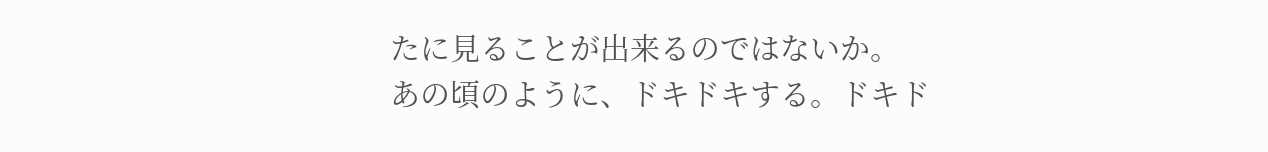たに見ることが出来るのではないか。
あの頃のように、ドキドキする。ドキド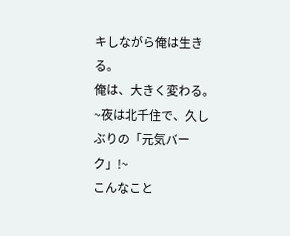キしながら俺は生きる。
俺は、大きく変わる。
~夜は北千住で、久しぶりの「元気バーク」!~
こんなこと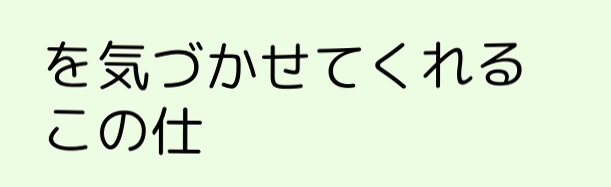を気づかせてくれるこの仕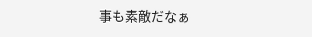事も素敵だなぁ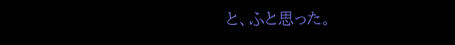と、ふと思った。